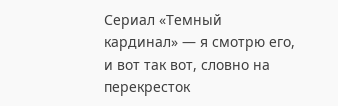Сериал «Темный кардинал» — я смотрю его, и вот так вот, словно на перекресток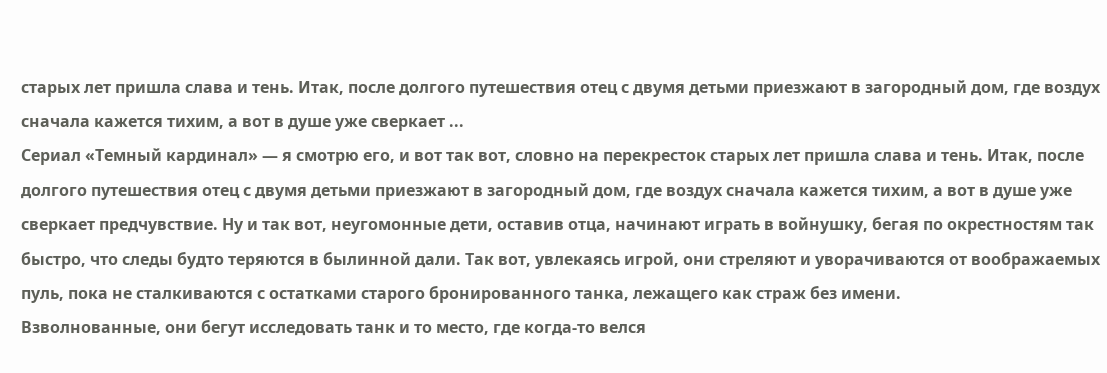старых лет пришла слава и тень. Итак, после долгого путешествия отец с двумя детьми приезжают в загородный дом, где воздух сначала кажется тихим, а вот в душе уже сверкает ...
Сериал «Темный кардинал» — я смотрю его, и вот так вот, словно на перекресток старых лет пришла слава и тень. Итак, после долгого путешествия отец с двумя детьми приезжают в загородный дом, где воздух сначала кажется тихим, а вот в душе уже сверкает предчувствие. Ну и так вот, неугомонные дети, оставив отца, начинают играть в войнушку, бегая по окрестностям так быстро, что следы будто теряются в былинной дали. Так вот, увлекаясь игрой, они стреляют и уворачиваются от воображаемых пуль, пока не сталкиваются с остатками старого бронированного танка, лежащего как страж без имени.
Взволнованные, они бегут исследовать танк и то место, где когда-то велся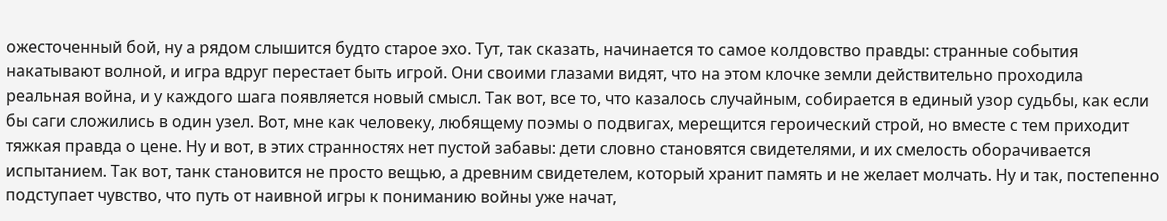ожесточенный бой, ну а рядом слышится будто старое эхо. Тут, так сказать, начинается то самое колдовство правды: странные события накатывают волной, и игра вдруг перестает быть игрой. Они своими глазами видят, что на этом клочке земли действительно проходила реальная война, и у каждого шага появляется новый смысл. Так вот, все то, что казалось случайным, собирается в единый узор судьбы, как если бы саги сложились в один узел. Вот, мне как человеку, любящему поэмы о подвигах, мерещится героический строй, но вместе с тем приходит тяжкая правда о цене. Ну и вот, в этих странностях нет пустой забавы: дети словно становятся свидетелями, и их смелость оборачивается испытанием. Так вот, танк становится не просто вещью, а древним свидетелем, который хранит память и не желает молчать. Ну и так, постепенно подступает чувство, что путь от наивной игры к пониманию войны уже начат,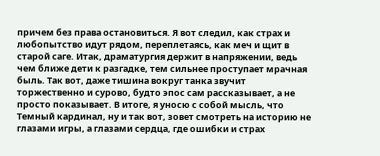причем без права остановиться. Я вот следил, как страх и любопытство идут рядом, переплетаясь, как меч и щит в старой саге. Итак, драматургия держит в напряжении, ведь чем ближе дети к разгадке, тем сильнее проступает мрачная быль. Так вот, даже тишина вокруг танка звучит торжественно и сурово, будто эпос сам рассказывает, а не просто показывает. В итоге, я уносю с собой мысль, что Темный кардинал, ну и так вот, зовет смотреть на историю не глазами игры, а глазами сердца, где ошибки и страх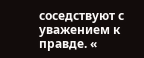соседствуют с уважением к правде. «